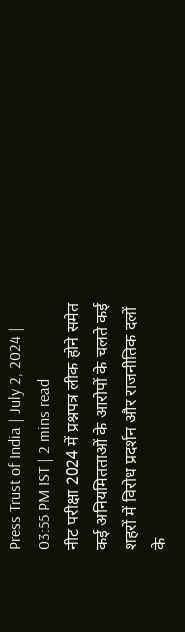Press Trust of India | July 2, 2024 | 03:55 PM IST | 2 mins read
नीट परीक्षा 2024 में प्रश्नपत्र लीक होने समेत कई अनियमितताओं के आरोपों के चलते कई शहरों में विरोध प्रदर्शन और राजनीतिक दलों के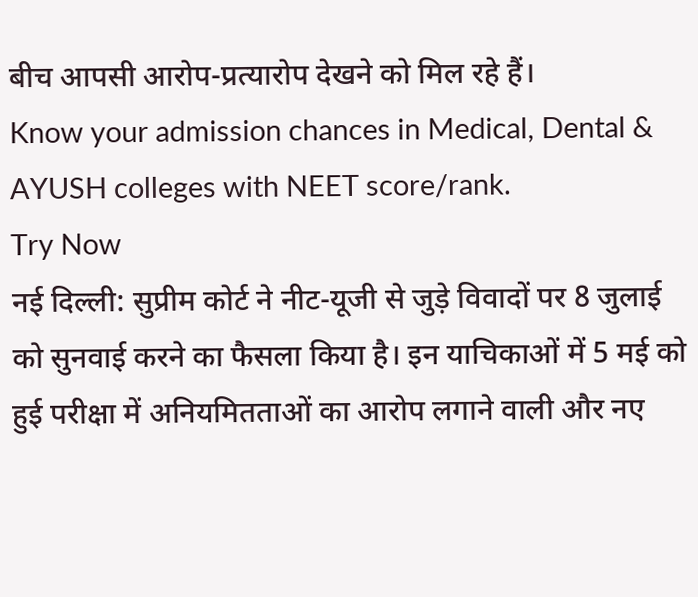बीच आपसी आरोप-प्रत्यारोप देखने को मिल रहे हैं।
Know your admission chances in Medical, Dental & AYUSH colleges with NEET score/rank.
Try Now
नई दिल्ली: सुप्रीम कोर्ट ने नीट-यूजी से जुड़े विवादों पर 8 जुलाई को सुनवाई करने का फैसला किया है। इन याचिकाओं में 5 मई को हुई परीक्षा में अनियमितताओं का आरोप लगाने वाली और नए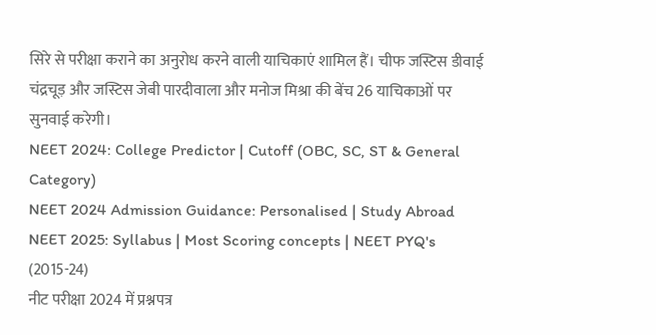सिरे से परीक्षा कराने का अनुरोध करने वाली याचिकाएं शामिल हैं। चीफ जस्टिस डीवाई चंद्रचूड़ और जस्टिस जेबी पारदीवाला और मनोज मिश्रा की बेंच 26 याचिकाओं पर सुनवाई करेगी।
NEET 2024: College Predictor | Cutoff (OBC, SC, ST & General Category)
NEET 2024 Admission Guidance: Personalised | Study Abroad
NEET 2025: Syllabus | Most Scoring concepts | NEET PYQ's (2015-24)
नीट परीक्षा 2024 में प्रश्नपत्र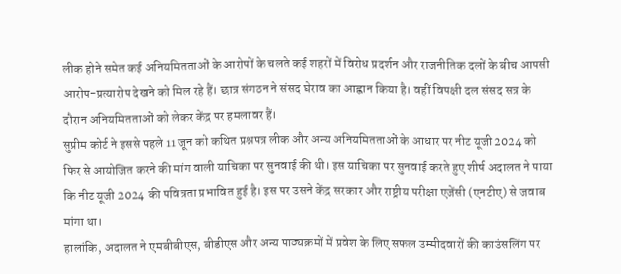लीक होने समेत कई अनियमितताओं के आरोपों के चलते कई शहरों में विरोध प्रदर्शन और राजनीतिक दलों के बीच आपसी आरोप-प्रत्यारोप देखने को मिल रहे हैं। छात्र संगठन ने संसद घेराव का आह्वान किया है। वहीं विपक्षी दल संसद सत्र के दौरान अनियमितताओं को लेकर केंद्र पर हमलावर हैं।
सुप्रीम कोर्ट ने इससे पहले 11 जून को कथित प्रश्नपत्र लीक और अन्य अनियमितताओं के आधार पर नीट यूजी 2024 को फिर से आयोजित करने की मांग वाली याचिका पर सुनवाई की थी। इस याचिका पर सुनवाई करते हुए शीर्ष अदालत ने पाया कि नीट यूजी 2024 की पवित्रता प्रभावित हुई है। इस पर उसने केंद्र सरकार और राष्ट्रीय परीक्षा एजेंसी (एनटीए) से जवाब मांगा था।
हालांकि, अदालत ने एमबीबीएस, बीडीएस और अन्य पाठ्यक्रमों में प्रवेश के लिए सफल उम्मीदवारों की काउंसलिंग पर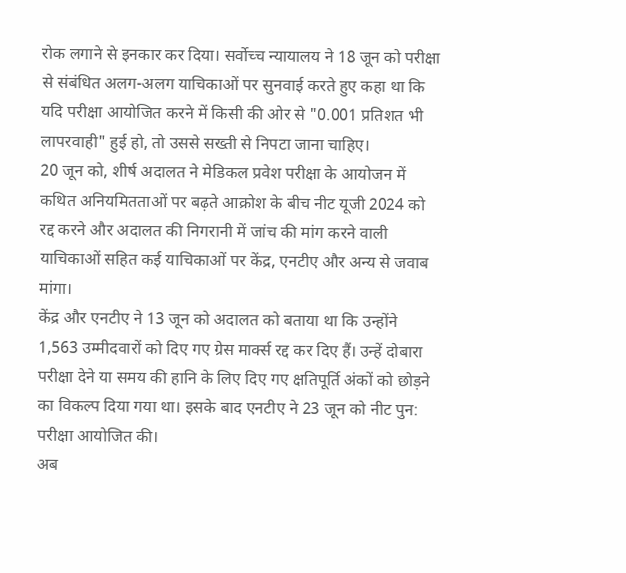रोक लगाने से इनकार कर दिया। सर्वोच्च न्यायालय ने 18 जून को परीक्षा से संबंधित अलग-अलग याचिकाओं पर सुनवाई करते हुए कहा था कि यदि परीक्षा आयोजित करने में किसी की ओर से "0.001 प्रतिशत भी लापरवाही" हुई हो, तो उससे सख्ती से निपटा जाना चाहिए।
20 जून को, शीर्ष अदालत ने मेडिकल प्रवेश परीक्षा के आयोजन में कथित अनियमितताओं पर बढ़ते आक्रोश के बीच नीट यूजी 2024 को रद्द करने और अदालत की निगरानी में जांच की मांग करने वाली याचिकाओं सहित कई याचिकाओं पर केंद्र, एनटीए और अन्य से जवाब मांगा।
केंद्र और एनटीए ने 13 जून को अदालत को बताया था कि उन्होंने 1,563 उम्मीदवारों को दिए गए ग्रेस मार्क्स रद्द कर दिए हैं। उन्हें दोबारा परीक्षा देने या समय की हानि के लिए दिए गए क्षतिपूर्ति अंकों को छोड़ने का विकल्प दिया गया था। इसके बाद एनटीए ने 23 जून को नीट पुन: परीक्षा आयोजित की।
अब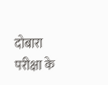दोबारा परीक्षा के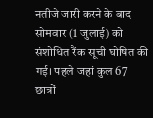नतीजे जारी करने के बाद सोमवार (1 जुलाई) को संशोधित रैंक सूची घोषित की गई। पहले जहां कुल 67 छात्रों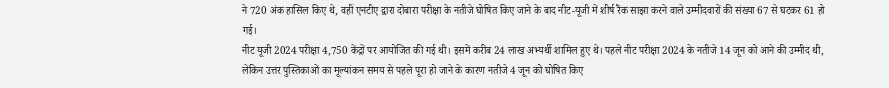ने 720 अंक हासिल किए थे, वहीं एनटीए द्वारा दोबारा परीक्षा के नतीजे घोषित किए जाने के बाद नीट-यूजी में शीर्ष रैंक साझा करने वाले उम्मीदवारों की संख्या 67 से घटकर 61 हो गई।
नीट यूजी 2024 परीक्षा 4,750 केंद्रों पर आयोजित की गई थी। इसमें करीब 24 लाख अभ्यर्थी शामिल हुए थे। पहले नीट परीक्षा 2024 के नतीजे 14 जून को आने की उम्मीद थी, लेकिन उत्तर पुस्तिकाओं का मूल्यांकन समय से पहले पूरा हो जाने के कारण नतीजे 4 जून को घोषित किए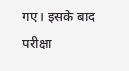गए। इसके बाद परीक्षा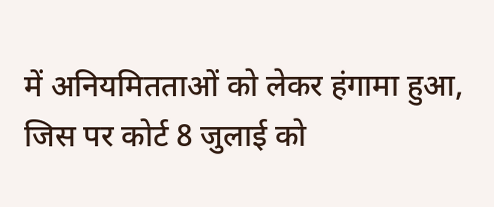में अनियमितताओं को लेकर हंगामा हुआ, जिस पर कोर्ट 8 जुलाई को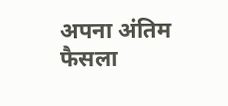अपना अंतिम फैसला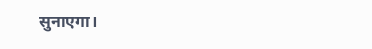सुनाएगा।